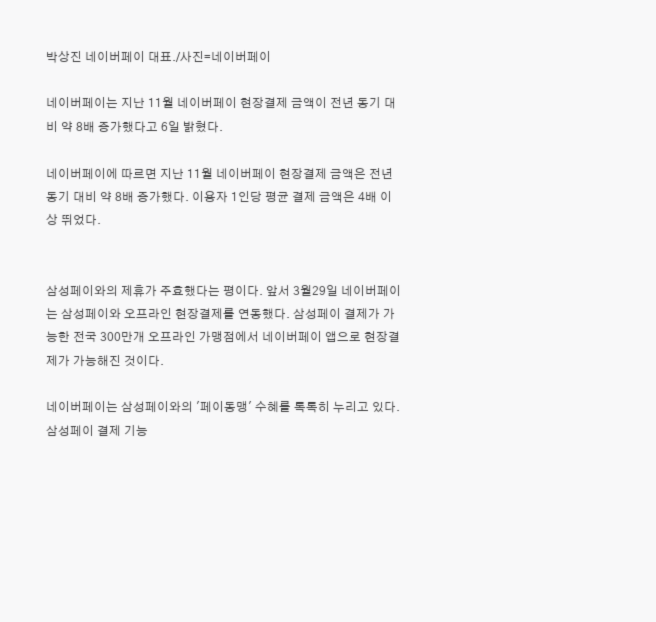박상진 네이버페이 대표./사진=네이버페이

네이버페이는 지난 11월 네이버페이 현장결제 금액이 전년 동기 대비 약 8배 증가했다고 6일 밝혔다.

네이버페이에 따르면 지난 11월 네이버페이 현장결제 금액은 전년 동기 대비 약 8배 증가했다. 이용자 1인당 평균 결제 금액은 4배 이상 뛰었다.


삼성페이와의 제휴가 주효했다는 평이다. 앞서 3월29일 네이버페이는 삼성페이와 오프라인 현장결제를 연동했다. 삼성페이 결제가 가능한 전국 300만개 오프라인 가맹점에서 네이버페이 앱으로 현장결제가 가능해진 것이다.

네이버페이는 삼성페이와의 '페이동맹' 수혜를 톡톡히 누리고 있다. 삼성페이 결제 기능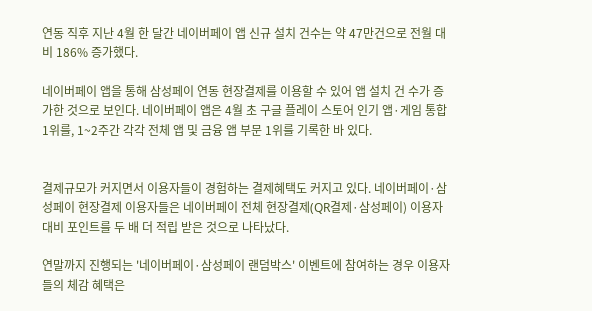연동 직후 지난 4월 한 달간 네이버페이 앱 신규 설치 건수는 약 47만건으로 전월 대비 186% 증가했다.

네이버페이 앱을 통해 삼성페이 연동 현장결제를 이용할 수 있어 앱 설치 건 수가 증가한 것으로 보인다. 네이버페이 앱은 4월 초 구글 플레이 스토어 인기 앱·게임 통합 1위를, 1~2주간 각각 전체 앱 및 금융 앱 부문 1위를 기록한 바 있다.


결제규모가 커지면서 이용자들이 경험하는 결제혜택도 커지고 있다. 네이버페이·삼성페이 현장결제 이용자들은 네이버페이 전체 현장결제(QR결제·삼성페이) 이용자 대비 포인트를 두 배 더 적립 받은 것으로 나타났다.

연말까지 진행되는 '네이버페이·삼성페이 랜덤박스' 이벤트에 참여하는 경우 이용자들의 체감 혜택은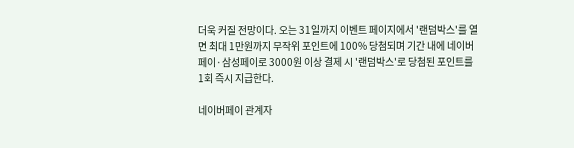더욱 커질 전망이다. 오는 31일까지 이벤트 페이지에서 '랜덤박스'를 열면 최대 1만원까지 무작위 포인트에 100% 당첨되며 기간 내에 네이버페이·삼성페이로 3000원 이상 결제 시 '랜덤박스'로 당첨된 포인트를 1회 즉시 지급한다.

네이버페이 관계자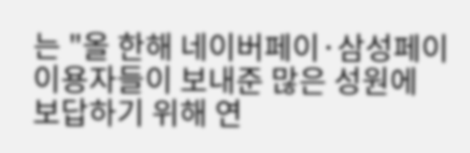는 "올 한해 네이버페이·삼성페이 이용자들이 보내준 많은 성원에 보답하기 위해 연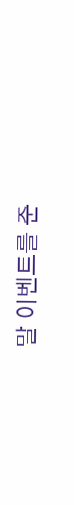말 이벤트를 준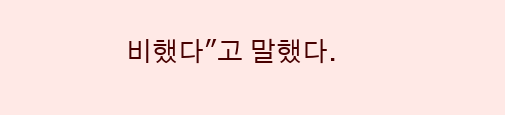비했다"고 말했다.